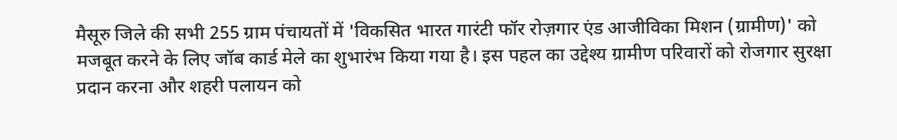मैसूरु जिले की सभी 255 ग्राम पंचायतों में 'विकसित भारत गारंटी फॉर रोज़गार एंड आजीविका मिशन (ग्रामीण)' को मजबूत करने के लिए जॉब कार्ड मेले का शुभारंभ किया गया है। इस पहल का उद्देश्य ग्रामीण परिवारों को रोजगार सुरक्षा प्रदान करना और शहरी पलायन को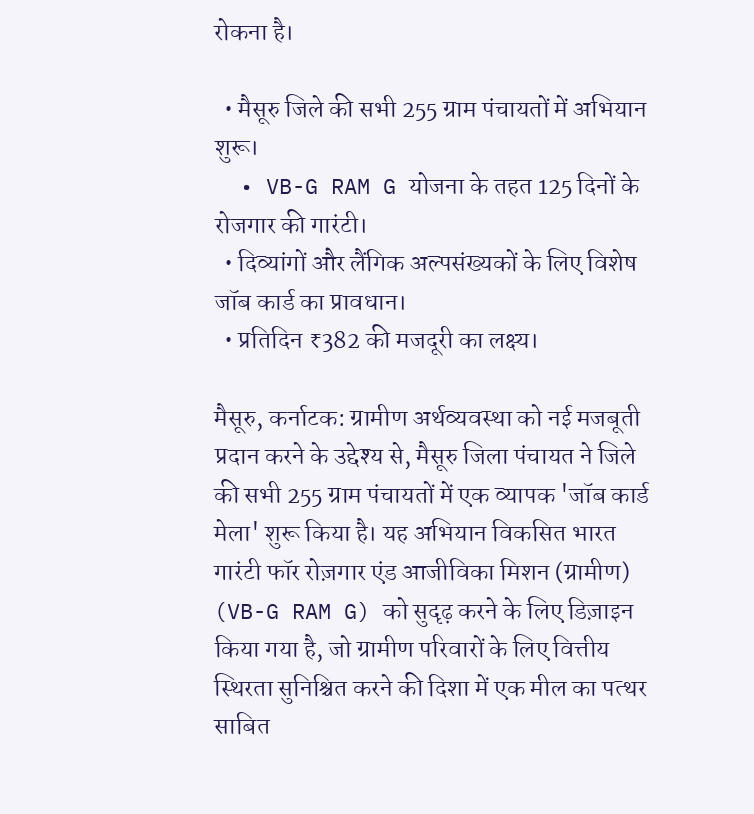रोकना है।

  • मैसूरु जिले की सभी 255 ग्राम पंचायतों में अभियान शुरू।
  • VB-G RAM G योजना के तहत 125 दिनों के रोजगार की गारंटी।
  • दिव्यांगों और लैंगिक अल्पसंख्यकों के लिए विशेष जॉब कार्ड का प्रावधान।
  • प्रतिदिन ₹382 की मजदूरी का लक्ष्य।

मैसूरु, कर्नाटक: ग्रामीण अर्थव्यवस्था को नई मजबूती प्रदान करने के उद्देश्य से, मैसूरु जिला पंचायत ने जिले की सभी 255 ग्राम पंचायतों में एक व्यापक 'जॉब कार्ड मेला' शुरू किया है। यह अभियान विकसित भारत गारंटी फॉर रोज़गार एंड आजीविका मिशन (ग्रामीण) (VB-G RAM G) को सुदृढ़ करने के लिए डिज़ाइन किया गया है, जो ग्रामीण परिवारों के लिए वित्तीय स्थिरता सुनिश्चित करने की दिशा में एक मील का पत्थर साबित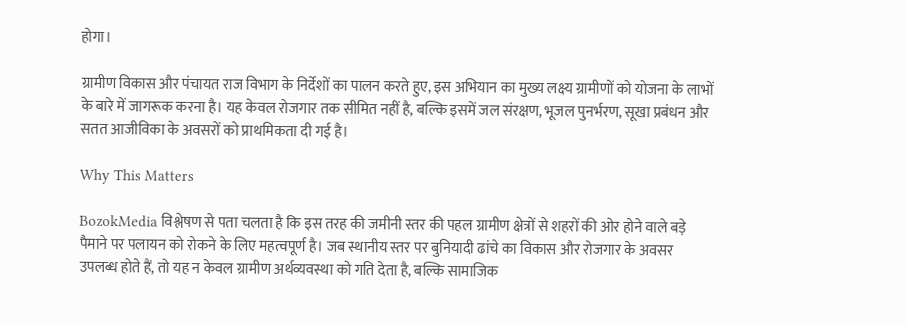होगा।

ग्रामीण विकास और पंचायत राज विभाग के निर्देशों का पालन करते हुए, इस अभियान का मुख्य लक्ष्य ग्रामीणों को योजना के लाभों के बारे में जागरूक करना है। यह केवल रोजगार तक सीमित नहीं है, बल्कि इसमें जल संरक्षण, भूजल पुनर्भरण, सूखा प्रबंधन और सतत आजीविका के अवसरों को प्राथमिकता दी गई है।

Why This Matters

BozokMedia विश्लेषण से पता चलता है कि इस तरह की जमीनी स्तर की पहल ग्रामीण क्षेत्रों से शहरों की ओर होने वाले बड़े पैमाने पर पलायन को रोकने के लिए महत्वपूर्ण है। जब स्थानीय स्तर पर बुनियादी ढांचे का विकास और रोजगार के अवसर उपलब्ध होते हैं, तो यह न केवल ग्रामीण अर्थव्यवस्था को गति देता है, बल्कि सामाजिक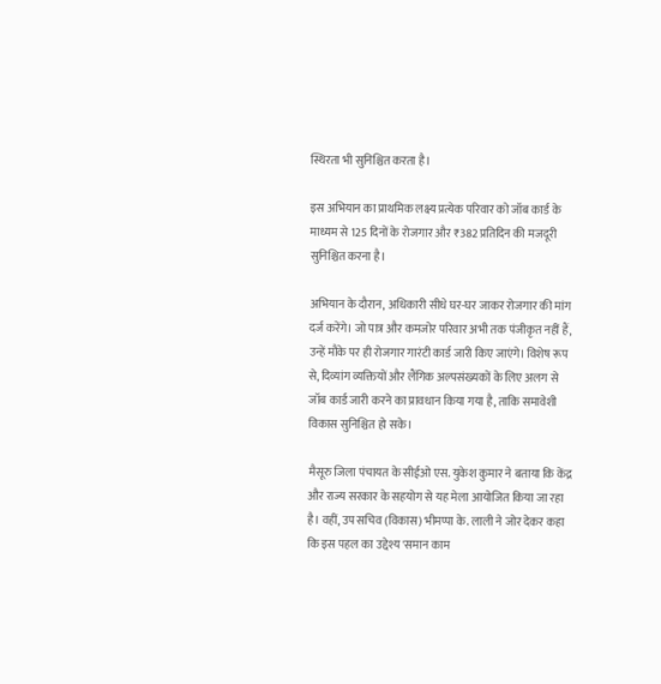स्थिरता भी सुनिश्चित करता है।

इस अभियान का प्राथमिक लक्ष्य प्रत्येक परिवार को जॉब कार्ड के माध्यम से 125 दिनों के रोजगार और ₹382 प्रतिदिन की मजदूरी सुनिश्चित करना है।

अभियान के दौरान, अधिकारी सीधे घर-घर जाकर रोजगार की मांग दर्ज करेंगे। जो पात्र और कमजोर परिवार अभी तक पंजीकृत नहीं हैं, उन्हें मौके पर ही रोजगार गारंटी कार्ड जारी किए जाएंगे। विशेष रूप से, दिव्यांग व्यक्तियों और लैंगिक अल्पसंख्यकों के लिए अलग से जॉब कार्ड जारी करने का प्रावधान किया गया है, ताकि समावेशी विकास सुनिश्चित हो सके।

मैसूरु जिला पंचायत के सीईओ एस. युकेश कुमार ने बताया कि केंद्र और राज्य सरकार के सहयोग से यह मेला आयोजित किया जा रहा है। वहीं, उप सचिव (विकास) भीमप्पा के. लाली ने जोर देकर कहा कि इस पहल का उद्देश्य 'समान काम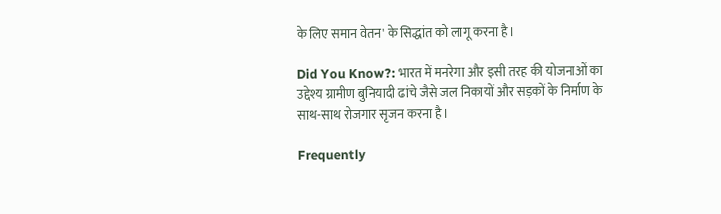के लिए समान वेतन' के सिद्धांत को लागू करना है।

Did You Know?: भारत में मनरेगा और इसी तरह की योजनाओं का उद्देश्य ग्रामीण बुनियादी ढांचे जैसे जल निकायों और सड़कों के निर्माण के साथ-साथ रोजगार सृजन करना है।

Frequently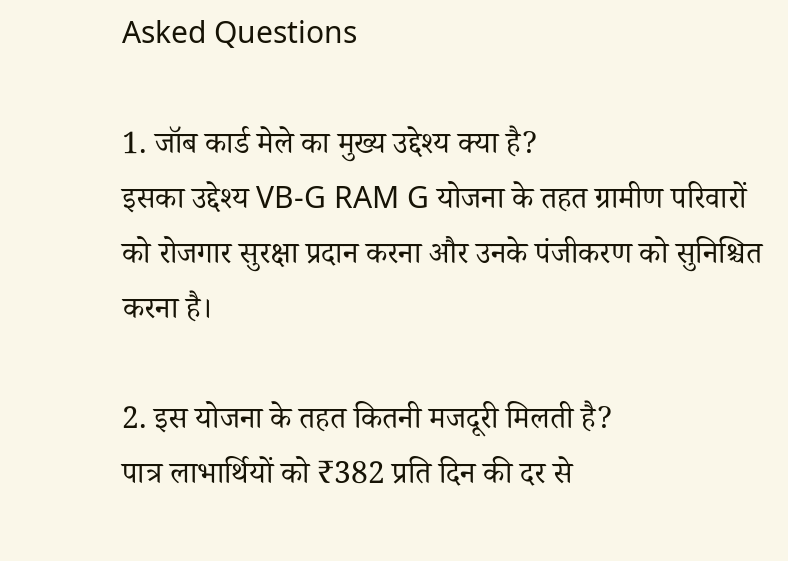Asked Questions

1. जॉब कार्ड मेले का मुख्य उद्देश्य क्या है?
इसका उद्देश्य VB-G RAM G योजना के तहत ग्रामीण परिवारों को रोजगार सुरक्षा प्रदान करना और उनके पंजीकरण को सुनिश्चित करना है।

2. इस योजना के तहत कितनी मजदूरी मिलती है?
पात्र लाभार्थियों को ₹382 प्रति दिन की दर से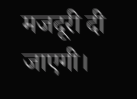मजदूरी दी जाएगी।